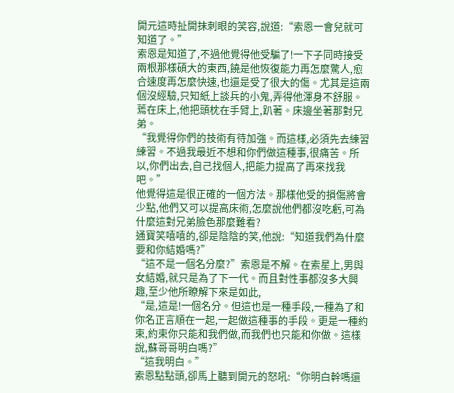開元這時扯開抹刺眼的笑容,說道:“索恩一會兒就可知道了。”
索恩是知道了,不過他覺得他受騙了!一下子同時接受兩根那樣碩大的東西,饒是他恢復能力再怎麼驚人,愈合速度再怎麼快速,也還是受了很大的傷。尤其是這兩個沒經驗,只知紙上談兵的小鬼,弄得他渾身不舒服。蔫在床上,他把頭枕在手臂上,趴著。床邊坐著那對兄弟。
“我覺得你們的技術有待加強。而這樣,必須先去練習練習。不過我最近不想和你們做這種事,很痛苦。所以,你們出去,自己找個人,把能力提高了再來找我吧。”
他覺得這是很正確的一個方法。那樣他受的損傷將會少點,他們又可以提高床術,怎麼說他們都沒吃虧,可為什麼這對兄弟臉色那麼難看?
通寶笑嘻嘻的,卻是陰陰的笑,他說:“知道我們為什麼要和你結婚嗎?”
“這不是一個名分麼?”索恩是不解。在索星上,男與女結婚,就只是為了下一代。而且對性事都沒多大興趣,至少他所瞭解下來是如此,
“是,這是!一個名分。但這也是一種手段,一種為了和你名正言順在一起,一起做這種事的手段。更是一種約束,約束你只能和我們做,而我們也只能和你做。這樣說,蘇哥哥明白嗎?”
“這我明白。”
索恩點點頭,卻馬上聽到開元的怒吼:“你明白幹嗎還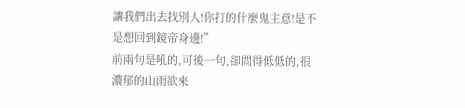讓我們出去找別人!你打的什麼鬼主意!是不是想回到鏡帝身邊!”
前兩句是吼的,可後一句,卻問得低低的,很濃郁的山雨欲來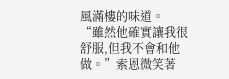風滿樓的味道。
“雖然他確實讓我很舒服,但我不會和他做。”索恩微笑著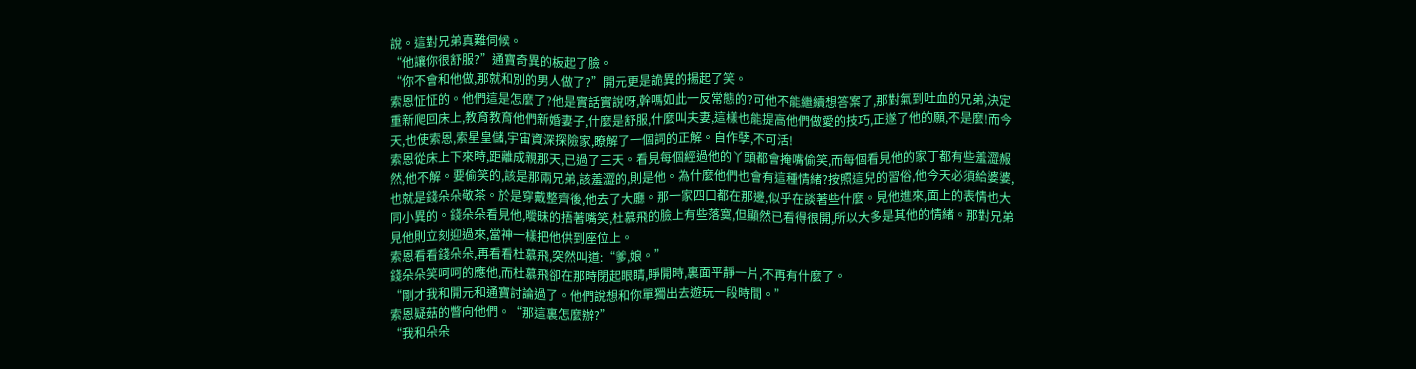說。這對兄弟真難伺候。
“他讓你很舒服?”通寶奇異的板起了臉。
“你不會和他做,那就和別的男人做了?”開元更是詭異的揚起了笑。
索恩怔怔的。他們這是怎麼了?他是實話實說呀,幹嗎如此一反常態的?可他不能繼續想答案了,那對氣到吐血的兄弟,決定重新爬回床上,教育教育他們新婚妻子,什麼是舒服,什麼叫夫妻,這樣也能提高他們做愛的技巧,正遂了他的願,不是麼!而今天,也使索恩,索星皇儲,宇宙資深探險家,瞭解了一個詞的正解。自作孽,不可活!
索恩從床上下來時,距離成親那天,已過了三天。看見每個經過他的丫頭都會掩嘴偷笑,而每個看見他的家丁都有些羞澀赧然,他不解。要偷笑的,該是那兩兄弟,該羞澀的,則是他。為什麼他們也會有這種情緒?按照這兒的習俗,他今天必須給婆婆,也就是錢朵朵敬茶。於是穿戴整齊後,他去了大廳。那一家四口都在那邊,似乎在談著些什麼。見他進來,面上的表情也大同小異的。錢朵朵看見他,曖昧的捂著嘴笑,杜慕飛的臉上有些落寞,但顯然已看得很開,所以大多是其他的情緒。那對兄弟見他則立刻迎過來,當神一樣把他供到座位上。
索恩看看錢朵朵,再看看杜慕飛,突然叫道:“爹,娘。”
錢朵朵笑呵呵的應他,而杜慕飛卻在那時閉起眼睛,睜開時,裏面平靜一片,不再有什麼了。
“剛才我和開元和通寶討論過了。他們說想和你單獨出去遊玩一段時間。”
索恩疑菇的瞥向他們。“那這裏怎麼辦?”
“我和朵朵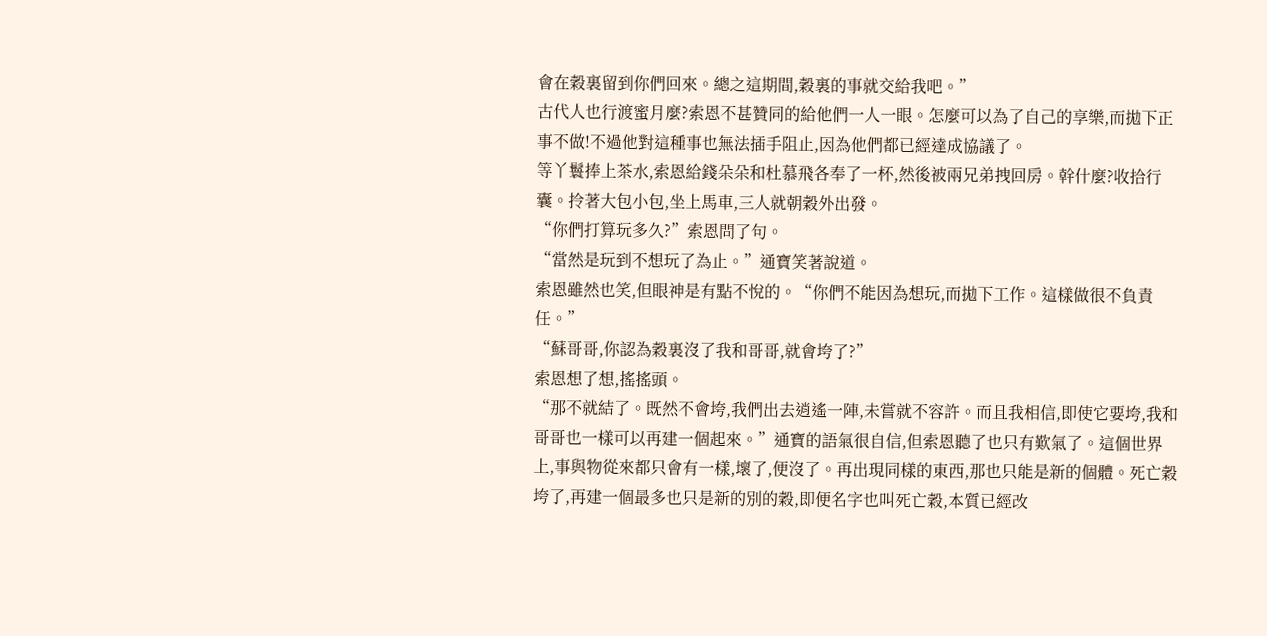會在穀裏留到你們回來。總之這期間,穀裏的事就交給我吧。”
古代人也行渡蜜月麼?索恩不甚贊同的給他們一人一眼。怎麼可以為了自己的享樂,而拋下正事不做!不過他對這種事也無法插手阻止,因為他們都已經達成協議了。
等丫鬟捧上茶水,索恩給錢朵朵和杜慕飛各奉了一杯,然後被兩兄弟拽回房。幹什麼?收拾行囊。拎著大包小包,坐上馬車,三人就朝穀外出發。
“你們打算玩多久?”索恩問了句。
“當然是玩到不想玩了為止。”通寶笑著說道。
索恩雖然也笑,但眼神是有點不悅的。“你們不能因為想玩,而拋下工作。這樣做很不負責任。”
“蘇哥哥,你認為穀裏沒了我和哥哥,就會垮了?”
索恩想了想,搖搖頭。
“那不就結了。既然不會垮,我們出去逍遙一陣,未嘗就不容許。而且我相信,即使它要垮,我和哥哥也一樣可以再建一個起來。”通寶的語氣很自信,但索恩聽了也只有歎氣了。這個世界上,事與物從來都只會有一樣,壞了,便沒了。再出現同樣的東西,那也只能是新的個體。死亡穀垮了,再建一個最多也只是新的別的穀,即便名字也叫死亡穀,本質已經改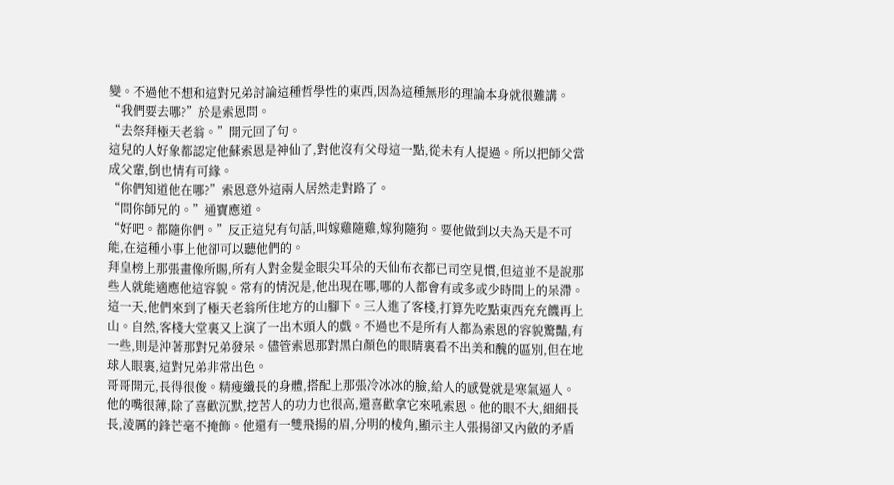變。不過他不想和這對兄弟討論這種哲學性的東西,因為這種無形的理論本身就很難講。
“我們要去哪?”於是索恩問。
“去祭拜極天老翁。”開元回了句。
這兒的人好象都認定他蘇索恩是神仙了,對他沒有父母這一點,從未有人提過。所以把師父當成父輩,倒也情有可緣。
“你們知道他在哪?”索恩意外這兩人居然走對路了。
“問你師兄的。”通寶應道。
“好吧。都隨你們。”反正這兒有句話,叫嫁雞隨雞,嫁狗隨狗。要他做到以夫為天是不可能,在這種小事上他卻可以聽他們的。
拜皇榜上那張畫像所賜,所有人對金髮金眼尖耳朵的天仙布衣都已司空見慣,但這並不是說那些人就能適應他這容貌。常有的情況是,他出現在哪,哪的人都會有或多或少時間上的呆滯。這一天,他們來到了極天老翁所住地方的山腳下。三人進了客棧,打算先吃點東西充充饑再上山。自然,客棧大堂裏又上演了一出木頭人的戲。不過也不是所有人都為索恩的容貌驚豔,有一些,則是沖著那對兄弟發呆。儘管索恩那對黑白顏色的眼睛裏看不出美和醜的區別,但在地球人眼裏,這對兄弟非常出色。
哥哥開元,長得很俊。精瘦纖長的身體,搭配上那張冷冰冰的臉,給人的感覺就是寒氣逼人。他的嘴很薄,除了喜歡沉默,挖苦人的功力也很高,還喜歡拿它來吼索恩。他的眼不大,細細長長,淩厲的鋒芒毫不掩飾。他還有一雙飛揚的眉,分明的棱角,顯示主人張揚卻又內斂的矛盾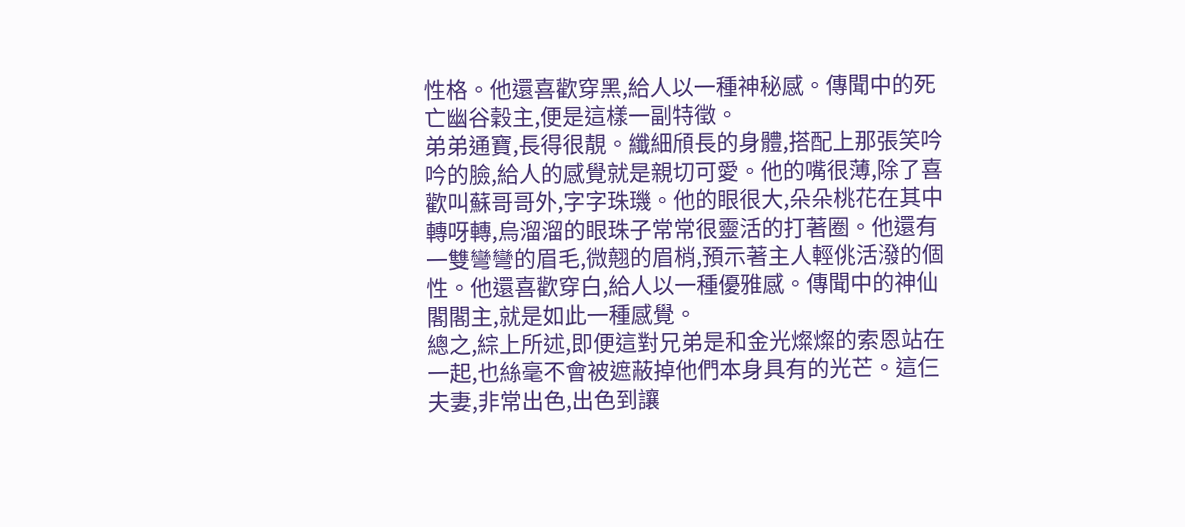性格。他還喜歡穿黑,給人以一種神秘感。傳聞中的死亡幽谷穀主,便是這樣一副特徵。
弟弟通寶,長得很靚。纖細頎長的身體,搭配上那張笑吟吟的臉,給人的感覺就是親切可愛。他的嘴很薄,除了喜歡叫蘇哥哥外,字字珠璣。他的眼很大,朵朵桃花在其中轉呀轉,烏溜溜的眼珠子常常很靈活的打著圈。他還有一雙彎彎的眉毛,微翹的眉梢,預示著主人輕佻活潑的個性。他還喜歡穿白,給人以一種優雅感。傳聞中的神仙閣閣主,就是如此一種感覺。
總之,綜上所述,即便這對兄弟是和金光燦燦的索恩站在一起,也絲毫不會被遮蔽掉他們本身具有的光芒。這仨夫妻,非常出色,出色到讓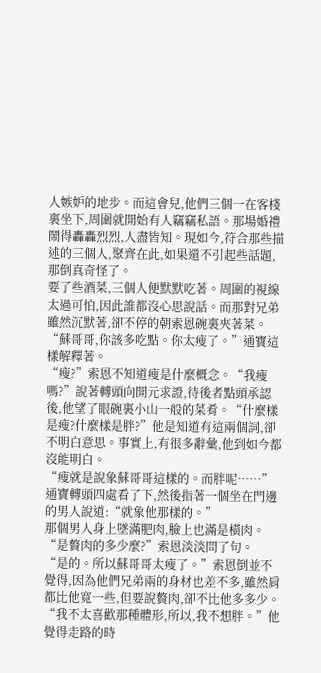人嫉妒的地步。而這會兒,他們三個一在客棧裏坐下,周圍就開始有人竊竊私語。那場婚禮鬧得轟轟烈烈,人盡皆知。現如今,符合那些描述的三個人,聚齊在此,如果還不引起些話題,那倒真奇怪了。
要了些酒菜,三個人便默默吃著。周圍的視線太過可怕,因此誰都沒心思說話。而那對兄弟雖然沉默著,卻不停的朝索恩碗裏夾著菜。
“蘇哥哥,你該多吃點。你太瘦了。”通寶這樣解釋著。
“瘦?”索恩不知道瘦是什麼概念。“我瘦嗎?”說著轉頭向開元求證,待後者點頭承認後,他望了眼碗裏小山一般的菜肴。“什麼樣是瘦?什麼樣是胖?”他是知道有這兩個詞,卻不明白意思。事實上,有很多辭彙,他到如今都沒能明白。
“瘦就是說象蘇哥哥這樣的。而胖呢……”通寶轉頭四處看了下,然後指著一個坐在門邊的男人說道:“就象他那樣的。”
那個男人身上墜滿肥肉,臉上也滿是橫肉。
“是贅肉的多少麼?”索恩淡淡問了句。
“是的。所以蘇哥哥太瘦了。”索恩倒並不覺得,因為他們兄弟兩的身材也差不多,雖然肩都比他寬一些,但要說贅肉,卻不比他多多少。
“我不太喜歡那種體形,所以,我不想胖。”他覺得走路的時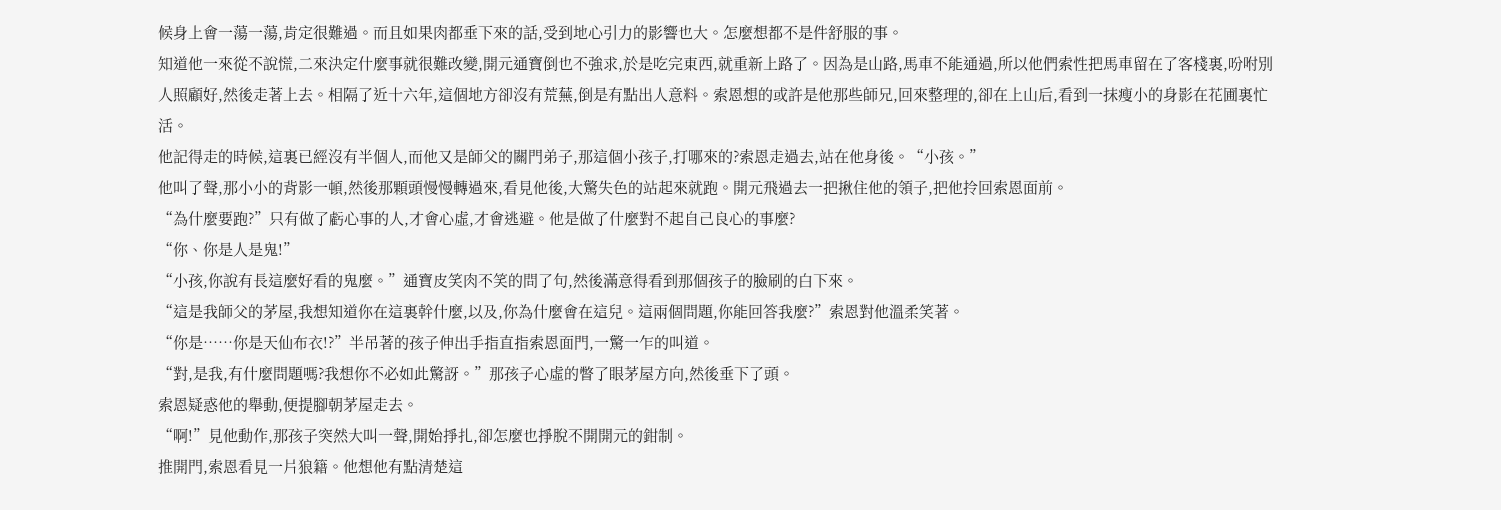候身上會一蕩一蕩,肯定很難過。而且如果肉都垂下來的話,受到地心引力的影響也大。怎麼想都不是件舒服的事。
知道他一來從不說慌,二來決定什麼事就很難改變,開元通寶倒也不強求,於是吃完東西,就重新上路了。因為是山路,馬車不能通過,所以他們索性把馬車留在了客棧裏,吩咐別人照顧好,然後走著上去。相隔了近十六年,這個地方卻沒有荒蕪,倒是有點出人意料。索恩想的或許是他那些師兄,回來整理的,卻在上山后,看到一抹瘦小的身影在花圃裏忙活。
他記得走的時候,這裏已經沒有半個人,而他又是師父的關門弟子,那這個小孩子,打哪來的?索恩走過去,站在他身後。“小孩。”
他叫了聲,那小小的背影一頓,然後那顆頭慢慢轉過來,看見他後,大驚失色的站起來就跑。開元飛過去一把揪住他的領子,把他拎回索恩面前。
“為什麼要跑?”只有做了虧心事的人,才會心虛,才會逃避。他是做了什麼對不起自己良心的事麼?
“你、你是人是鬼!”
“小孩,你說有長這麼好看的鬼麼。”通寶皮笑肉不笑的問了句,然後滿意得看到那個孩子的臉刷的白下來。
“這是我師父的茅屋,我想知道你在這裏幹什麼,以及,你為什麼會在這兒。這兩個問題,你能回答我麼?”索恩對他溫柔笑著。
“你是……你是天仙布衣!?”半吊著的孩子伸出手指直指索恩面門,一驚一乍的叫道。
“對,是我,有什麼問題嗎?我想你不必如此驚訝。”那孩子心虛的瞥了眼茅屋方向,然後垂下了頭。
索恩疑惑他的舉動,便提腳朝茅屋走去。
“啊!”見他動作,那孩子突然大叫一聲,開始掙扎,卻怎麼也掙脫不開開元的鉗制。
推開門,索恩看見一片狼籍。他想他有點清楚這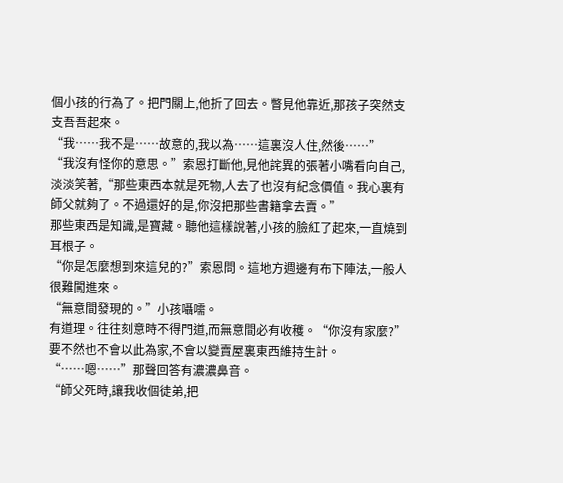個小孩的行為了。把門關上,他折了回去。瞥見他靠近,那孩子突然支支吾吾起來。
“我……我不是……故意的,我以為……這裏沒人住,然後……”
“我沒有怪你的意思。”索恩打斷他,見他詫異的張著小嘴看向自己,淡淡笑著,“那些東西本就是死物,人去了也沒有紀念價值。我心裏有師父就夠了。不過還好的是,你沒把那些書籍拿去賣。”
那些東西是知識,是寶藏。聽他這樣說著,小孩的臉紅了起來,一直燒到耳根子。
“你是怎麼想到來這兒的?”索恩問。這地方週邊有布下陣法,一般人很難闖進來。
“無意間發現的。”小孩囁嚅。
有道理。往往刻意時不得門道,而無意間必有收穫。“你沒有家麼?”要不然也不會以此為家,不會以變賣屋裏東西維持生計。
“……嗯……”那聲回答有濃濃鼻音。
“師父死時,讓我收個徒弟,把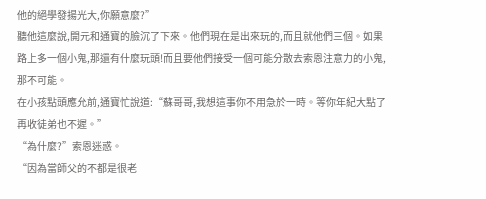他的絕學發揚光大,你願意麼?”
聽他這麼說,開元和通寶的臉沉了下來。他們現在是出來玩的,而且就他們三個。如果路上多一個小鬼,那還有什麼玩頭!而且要他們接受一個可能分散去索恩注意力的小鬼,那不可能。
在小孩點頭應允前,通寶忙說道:“蘇哥哥,我想這事你不用急於一時。等你年紀大點了再收徒弟也不遲。”
“為什麼?”索恩迷惑。
“因為當師父的不都是很老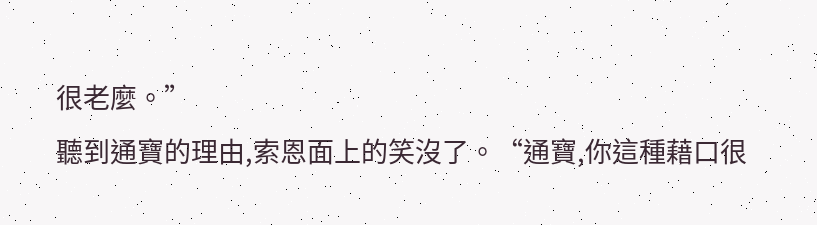很老麼。”
聽到通寶的理由,索恩面上的笑沒了。“通寶,你這種藉口很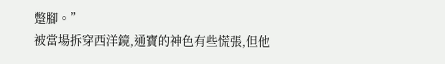蹩腳。”
被當場拆穿西洋鏡,通寶的神色有些慌張,但他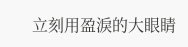立刻用盈淚的大眼睛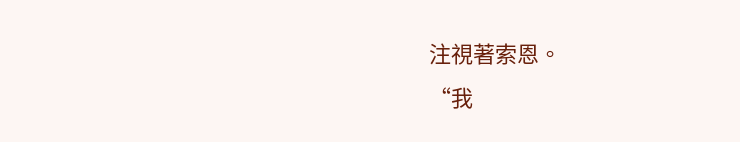注視著索恩。
“我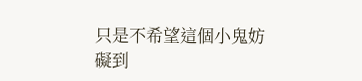只是不希望這個小鬼妨礙到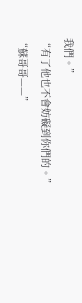我們。”
“有了他也不會妨礙到你們的。”
“蘇哥哥——”